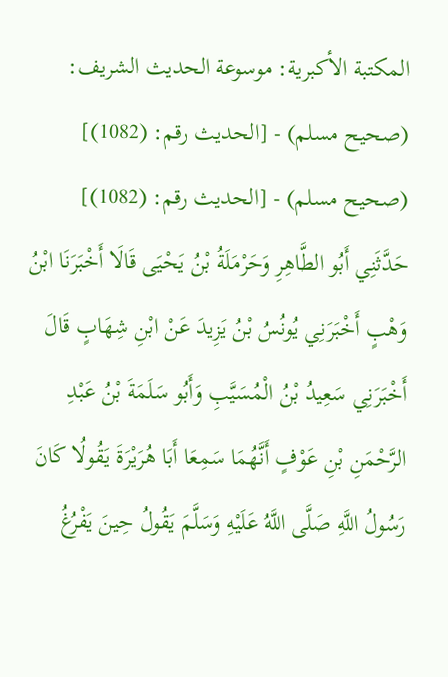المكتبة الأكبرية: موسوعة الحديث الشريف: (صحيح مسلم) - [الحديث رقم: (1082)]
(صحيح مسلم) - [الحديث رقم: (1082)]
حَدَّثَنِي أَبُو الطَّاهِرِ وَحَرْمَلَةُ بْنُ يَحْيَى قَالَا أَخْبَرَنَا ابْنُ وَهْبٍ أَخْبَرَنِي يُونُسُ بْنُ يَزِيدَ عَنْ ابْنِ شِهَابٍ قَالَ أَخْبَرَنِي سَعِيدُ بْنُ الْمُسَيَّبِ وَأَبُو سَلَمَةَ بْنُ عَبْدِ الرَّحْمَنِ بْنِ عَوْفٍ أَنَّهُمَا سَمِعَا أَبَا هُرَيْرَةَ يَقُولُا كَانَ رَسُولُ اللَّهِ صَلَّى اللَّهُ عَلَيْهِ وَسَلَّمَ يَقُولُ حِينَ يَفْرُغُ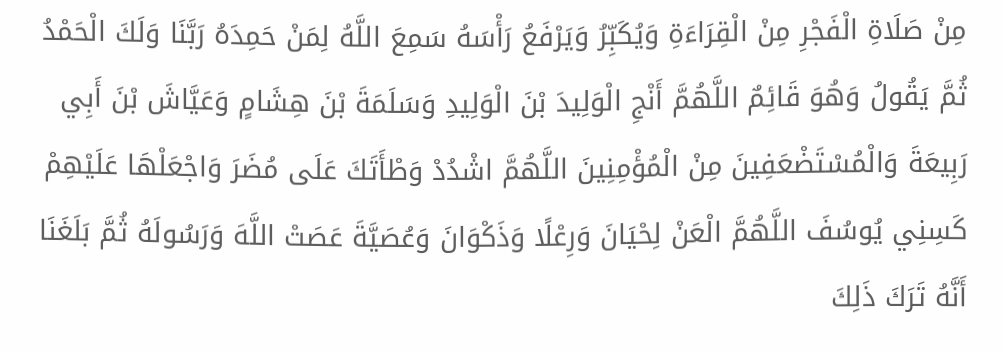مِنْ صَلَاةِ الْفَجْرِ مِنْ الْقِرَاءَةِ وَيُكَبِّرُ وَيَرْفَعُ رَأْسَهُ سَمِعَ اللَّهُ لِمَنْ حَمِدَهُ رَبَّنَا وَلَكَ الْحَمْدُ ثُمَّ يَقُولُ وَهُوَ قَائِمٌ اللَّهُمَّ أَنْجِ الْوَلِيدَ بْنَ الْوَلِيدِ وَسَلَمَةَ بْنَ هِشَامٍ وَعَيَّاشَ بْنَ أَبِي رَبِيعَةَ وَالْمُسْتَضْعَفِينَ مِنْ الْمُؤْمِنِينَ اللَّهُمَّ اشْدُدْ وَطْأَتَكَ عَلَى مُضَرَ وَاجْعَلْهَا عَلَيْهِمْ كَسِنِي يُوسُفَ اللَّهُمَّ الْعَنْ لِحْيَانَ وَرِعْلًا وَذَكْوَانَ وَعُصَيَّةَ عَصَتْ اللَّهَ وَرَسُولَهُ ثُمَّ بَلَغَنَا أَنَّهُ تَرَكَ ذَلِكَ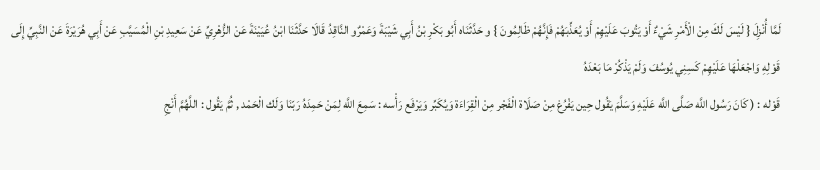لَمَّا أُنْزِلَ { لَيْسَ لَكَ مِنْ الْأَمْرِ شَيْءٌ أَوْ يَتُوبَ عَلَيْهِمْ أَوْ يُعَذِّبَهُمْ فَإِنَّهُمْ ظَالِمُونَ } و حَدَّثَنَاه أَبُو بَكْرِ بْنُ أَبِي شَيْبَةَ وَعَمْرٌو النَّاقِدُ قَالَا حَدَّثَنَا ابْنُ عُيَيْنَةَ عَنْ الزُّهْرِيِّ عَنْ سَعِيدِ بْنِ الْمُسَيَّبِ عَنْ أَبِي هُرَيْرَةَ عَنْ النَّبِيِّ إِلَى قَوْلِهِ وَاجْعَلْهَا عَلَيْهِمْ كَسِنِي يُوسُفَ وَلَمْ يَذْكُرْ مَا بَعْدَهُ
قَوْله : ( كَانَ رَسُول اللَّه صَلَّى اللَّه عَلَيْهِ وَسَلَّمَ يَقُول حِين يَفْرُغ مِنْ صَلَاة الْفَجْر مِنْ الْقِرَاءَة وَيُكَبِّر وَيَرْفَع رَأْسه : سَمِعَ اللَّه لِمَنْ حَمِدَهُ رَبّنَا وَلَك الْحَمْد , ثُمَّ يَقُول : اللَّهُمَّ أَنْجِ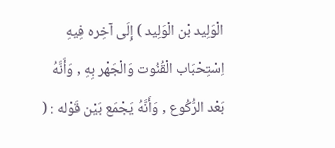الْوَلِيد بْن الْوَلِيد ) إِلَى آخِره فِيهِ اِسْتِحْبَاب الْقُنُوت وَالْجَهْر بِهِ , وَأَنَّهُ بَعْد الرُّكُوع , وَأَنَّهُ يَجْمَع بَيْن قَوْله : (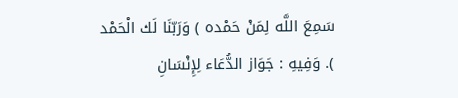سَمِعَ اللَّه لِمَنْ حَمْده ) وَرَبّنَا لَك الْحَمْد ). وَفِيهِ : جَوَاز الدُّعَاء لِإِنْسَانِ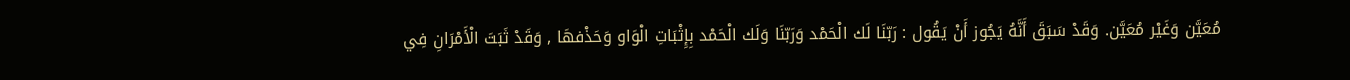مُعَيَّن وَغَيْر مُعَيَّن. وَقَدْ سَبَقَ أَنَّهُ يَجُوز أَنْ يَقُول : رَبّنَا لَك الْحَمْد وَرَبّنَا وَلَك الْحَمْد بِإِثْبَاتِ الْوَاو وَحَذْفهَا , وَقَدْ ثَبَتَ الْأَمْرَانِ فِي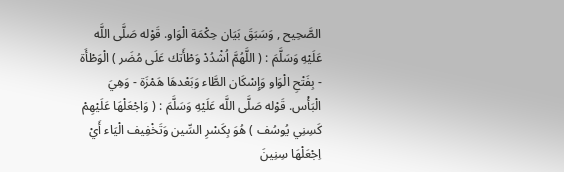الصَّحِيح , وَسَبَقَ بَيَان حِكْمَة الْوَاو. قَوْله صَلَّى اللَّه عَلَيْهِ وَسَلَّمَ : ( اللَّهُمَّ اُشْدُدْ وَطْأَتك عَلَى مُضَر ) الْوَطْأَة - بِفَتْحِ الْوَاو وَإِسْكَان الطَّاء وَبَعْدهَا هَمْزَة - وَهِيَ الْبَأْس. قَوْله صَلَّى اللَّه عَلَيْهِ وَسَلَّمَ : ( وَاجْعَلْهَا عَلَيْهِمْ كَسِنِي يُوسُف ) هُوَ بِكَسْرِ السِّين وَتَخْفِيف الْيَاء أَيْ اِجْعَلْهَا سِنِينَ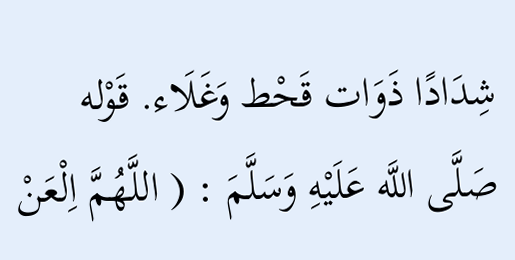شِدَادًا ذَوَات قَحْط وَغَلَاء. قَوْله صَلَّى اللَّه عَلَيْهِ وَسَلَّمَ : ( اللَّهُمَّ اِلْعَنْ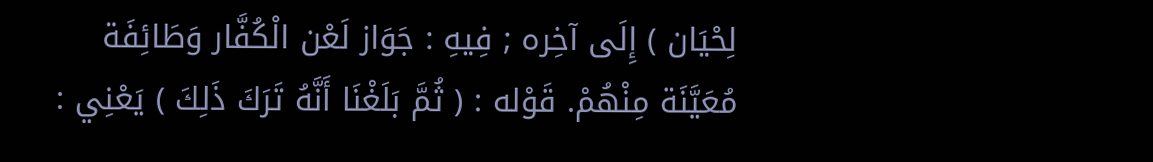لِحْيَان ) إِلَى آخِره ; فِيهِ : جَوَاز لَعْن الْكُفَّار وَطَائِفَة مُعَيَّنَة مِنْهُمْ. قَوْله : ( ثُمَّ بَلَغْنَا أَنَّهُ تَرَكَ ذَلِكَ ) يَعْنِي :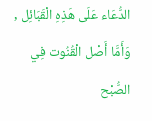الدُّعَاء عَلَى هَذِهِ الْقَبَائِل , وَأَمَّا أَصْل الْقُنُوت فِي الصُّبْح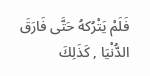فَلَمْ يَتْرُكهُ حَتَّى فَارَقَ الدُّنْيَا , كَذَلِكَ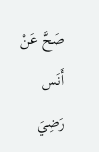صَحَّ عَنْ أَنَس رَضِيَ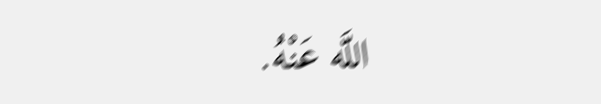اللَّه عَنْهُ.